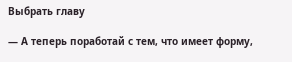Выбрать главу

— А теперь поработай с тем, что имеет форму,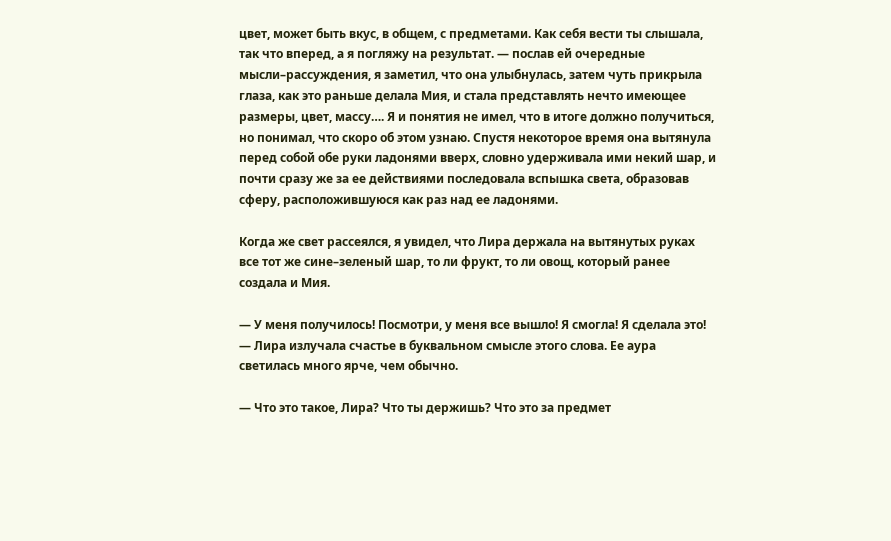цвет, может быть вкус, в общем, с предметами. Как себя вести ты слышала, так что вперед, а я погляжу на результат. — послав ей очередные мысли–рассуждения, я заметил, что она улыбнулась, затем чуть прикрыла глаза, как это раньше делала Мия, и стала представлять нечто имеющее размеры, цвет, массу…. Я и понятия не имел, что в итоге должно получиться, но понимал, что скоро об этом узнаю. Спустя некоторое время она вытянула перед собой обе руки ладонями вверх, словно удерживала ими некий шар, и почти сразу же за ее действиями последовала вспышка света, образовав сферу, расположившуюся как раз над ее ладонями.

Когда же свет рассеялся, я увидел, что Лира держала на вытянутых руках все тот же сине–зеленый шар, то ли фрукт, то ли овощ, который ранее создала и Мия.

— У меня получилось! Посмотри, у меня все вышло! Я смогла! Я сделала это! — Лира излучала счастье в буквальном смысле этого слова. Ее аура светилась много ярче, чем обычно.

— Что это такое, Лира? Что ты держишь? Что это за предмет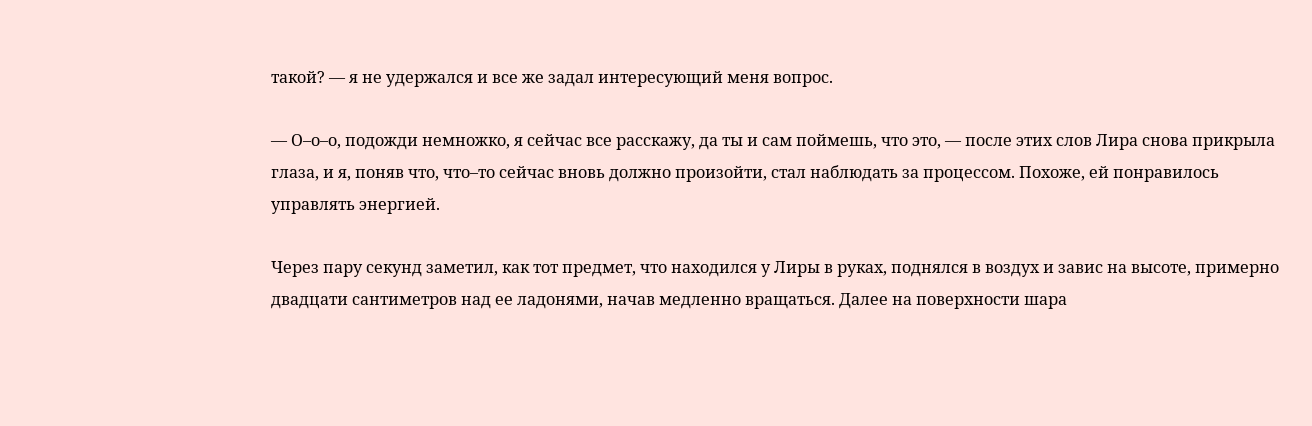такой? — я не удержался и все же задал интересующий меня вопрос.

— О–о–о, подожди немножко, я сейчас все расскажу, да ты и сам поймешь, что это, — после этих слов Лира снова прикрыла глаза, и я, поняв что, что–то сейчас вновь должно произойти, стал наблюдать за процессом. Похоже, ей понравилось управлять энергией.

Через пару секунд заметил, как тот предмет, что находился у Лиры в руках, поднялся в воздух и завис на высоте, примерно двадцати сантиметров над ее ладонями, начав медленно вращаться. Далее на поверхности шара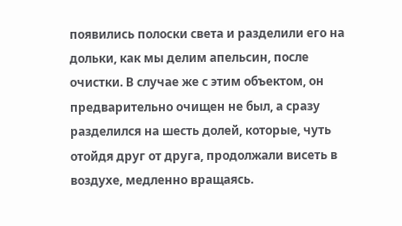появились полоски света и разделили его на дольки, как мы делим апельсин, после очистки. В случае же с этим объектом, он предварительно очищен не был, а сразу разделился на шесть долей, которые, чуть отойдя друг от друга, продолжали висеть в воздухе, медленно вращаясь.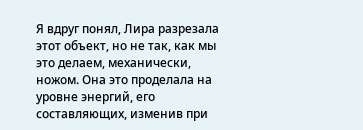Я вдруг понял, Лира разрезала этот объект, но не так, как мы это делаем, механически, ножом. Она это проделала на уровне энергий, его составляющих, изменив при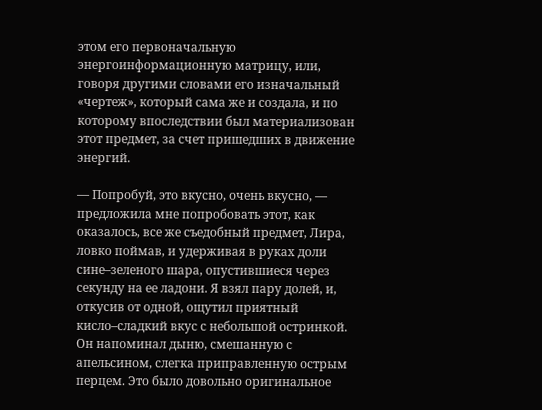этом его первоначальную энергоинформационную матрицу, или, говоря другими словами его изначальный «чертеж», который сама же и создала, и по которому впоследствии был материализован этот предмет, за счет пришедших в движение энергий.

— Попробуй, это вкусно, очень вкусно, — предложила мне попробовать этот, как оказалось, все же съедобный предмет, Лира, ловко поймав, и удерживая в руках доли сине–зеленого шара, опустившиеся через секунду на ее ладони. Я взял пару долей, и, откусив от одной, ощутил приятный кисло–сладкий вкус с небольшой остринкой. Он напоминал дыню, смешанную с апельсином, слегка приправленную острым перцем. Это было довольно оригинальное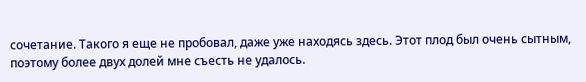сочетание. Такого я еще не пробовал, даже уже находясь здесь. Этот плод был очень сытным, поэтому более двух долей мне съесть не удалось.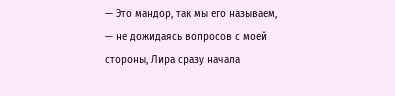— Это мандор, так мы его называем, — не дожидаясь вопросов с моей стороны, Лира сразу начала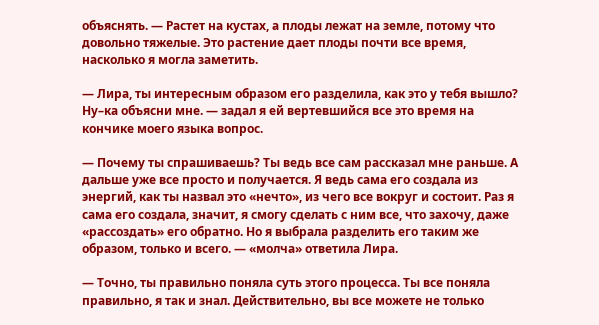объяснять. — Растет на кустах, а плоды лежат на земле, потому что довольно тяжелые. Это растение дает плоды почти все время, насколько я могла заметить.

— Лира, ты интересным образом его разделила, как это у тебя вышло? Ну–ка объясни мне. — задал я ей вертевшийся все это время на кончике моего языка вопрос.

— Почему ты спрашиваешь? Ты ведь все сам рассказал мне раньше. А дальше уже все просто и получается. Я ведь сама его создала из энергий, как ты назвал это «нечто», из чего все вокруг и состоит. Раз я сама его создала, значит, я смогу сделать с ним все, что захочу, даже «рассоздать» его обратно. Но я выбрала разделить его таким же образом, только и всего. — «молча» ответила Лира.

— Точно, ты правильно поняла суть этого процесса. Ты все поняла правильно, я так и знал. Действительно, вы все можете не только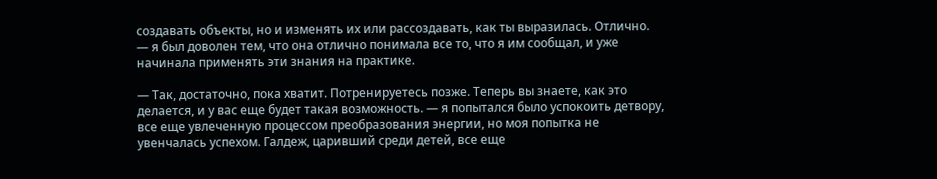создавать объекты, но и изменять их или рассоздавать, как ты выразилась. Отлично. — я был доволен тем, что она отлично понимала все то, что я им сообщал, и уже начинала применять эти знания на практике.

— Так, достаточно, пока хватит. Потренируетесь позже. Теперь вы знаете, как это делается, и у вас еще будет такая возможность. — я попытался было успокоить детвору, все еще увлеченную процессом преобразования энергии, но моя попытка не увенчалась успехом. Галдеж, царивший среди детей, все еще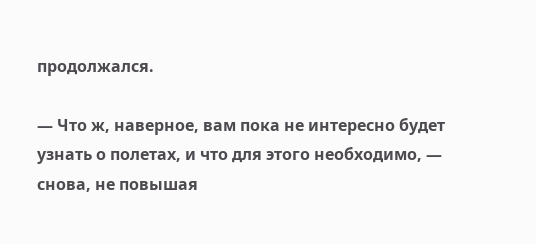продолжался.

— Что ж, наверное, вам пока не интересно будет узнать о полетах, и что для этого необходимо, — снова, не повышая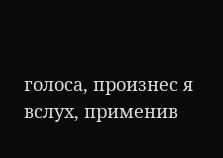голоса, произнес я вслух, применив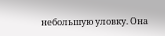небольшую уловку. Она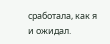сработала, как я и ожидал.